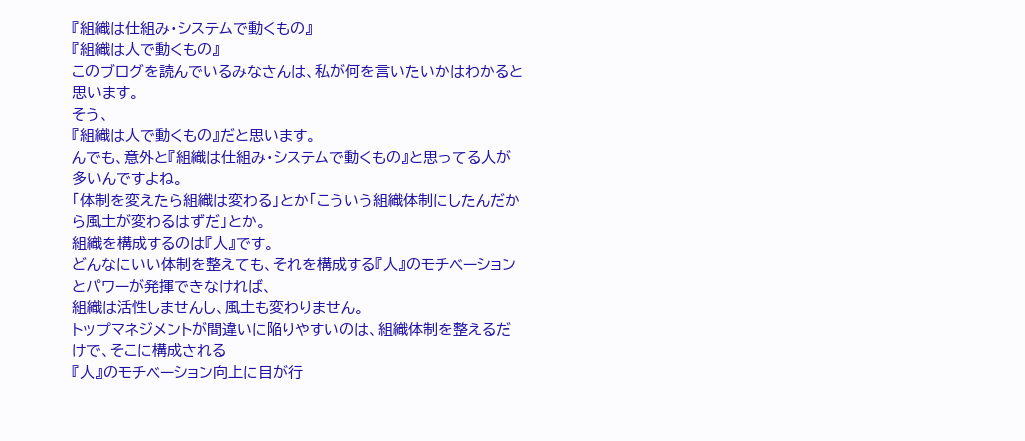『組織は仕組み・システムで動くもの』
『組織は人で動くもの』
このブログを読んでいるみなさんは、私が何を言いたいかはわかると思います。
そう、
『組織は人で動くもの』だと思います。
んでも、意外と『組織は仕組み・システムで動くもの』と思ってる人が多いんですよね。
「体制を変えたら組織は変わる」とか「こういう組織体制にしたんだから風土が変わるはずだ」とか。
組織を構成するのは『人』です。
どんなにいい体制を整えても、それを構成する『人』のモチベーションとパワーが発揮できなければ、
組織は活性しませんし、風土も変わりません。
トップマネジメントが間違いに陥りやすいのは、組織体制を整えるだけで、そこに構成される
『人』のモチベーション向上に目が行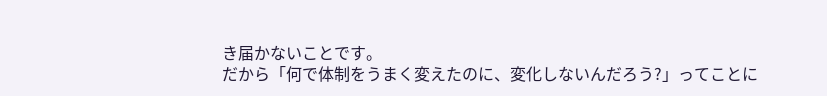き届かないことです。
だから「何で体制をうまく変えたのに、変化しないんだろう?」ってことに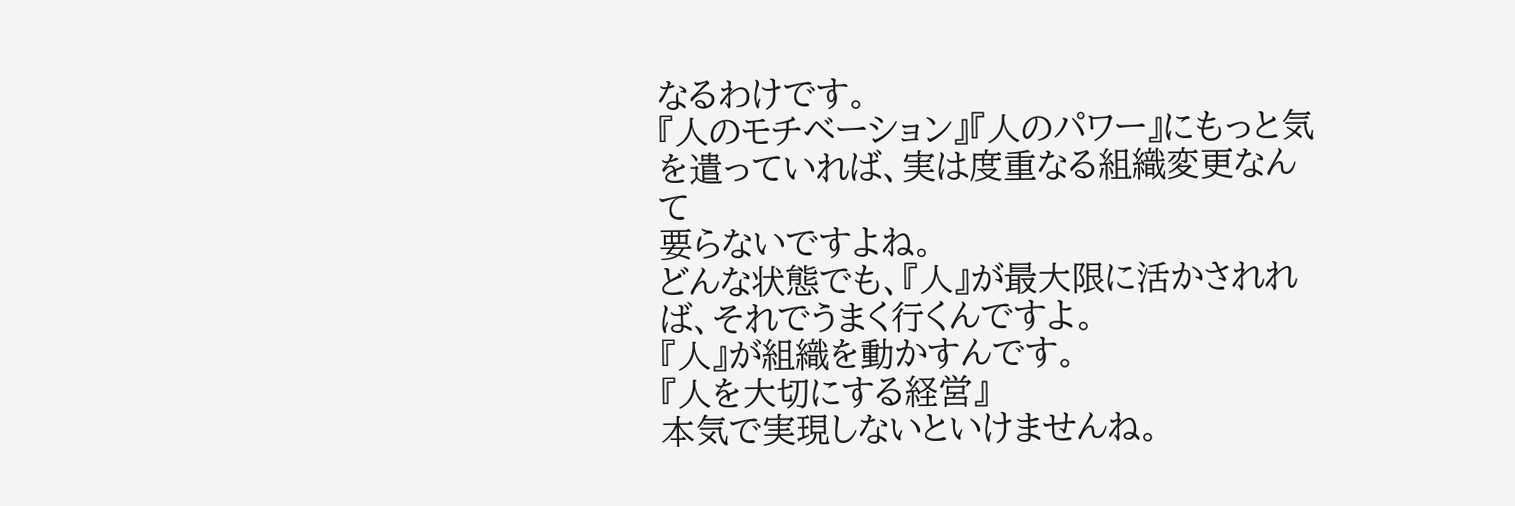なるわけです。
『人のモチベーション』『人のパワー』にもっと気を遣っていれば、実は度重なる組織変更なんて
要らないですよね。
どんな状態でも、『人』が最大限に活かされれば、それでうまく行くんですよ。
『人』が組織を動かすんです。
『人を大切にする経営』
本気で実現しないといけませんね。